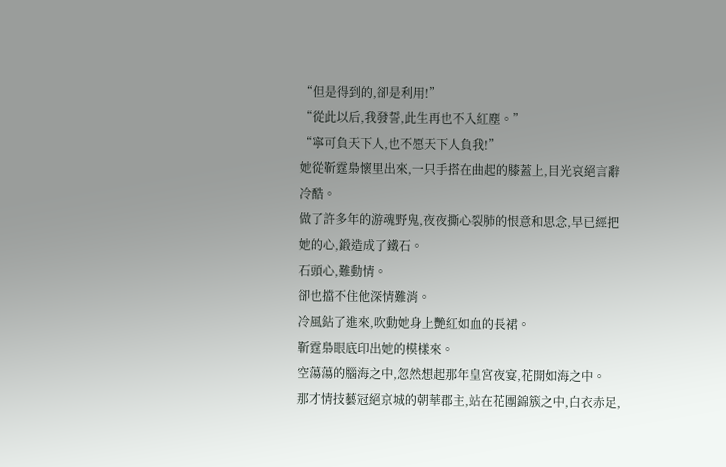“但是得到的,卻是利用!”
“從此以后,我發誓,此生再也不入紅塵。”
“寧可負天下人,也不愿天下人負我!”
她從靳霆梟懷里出來,一只手搭在曲起的膝蓋上,目光哀絕言辭冷酷。
做了許多年的游魂野鬼,夜夜撕心裂肺的恨意和思念,早已經把她的心,鍛造成了鐵石。
石頭心,難動情。
卻也擋不住他深情難消。
冷風鉆了進來,吹動她身上艷紅如血的長裙。
靳霆梟眼底印出她的模樣來。
空蕩蕩的腦海之中,忽然想起那年皇宮夜宴,花開如海之中。
那才情技藝冠絕京城的朝華郡主,站在花團錦簇之中,白衣赤足,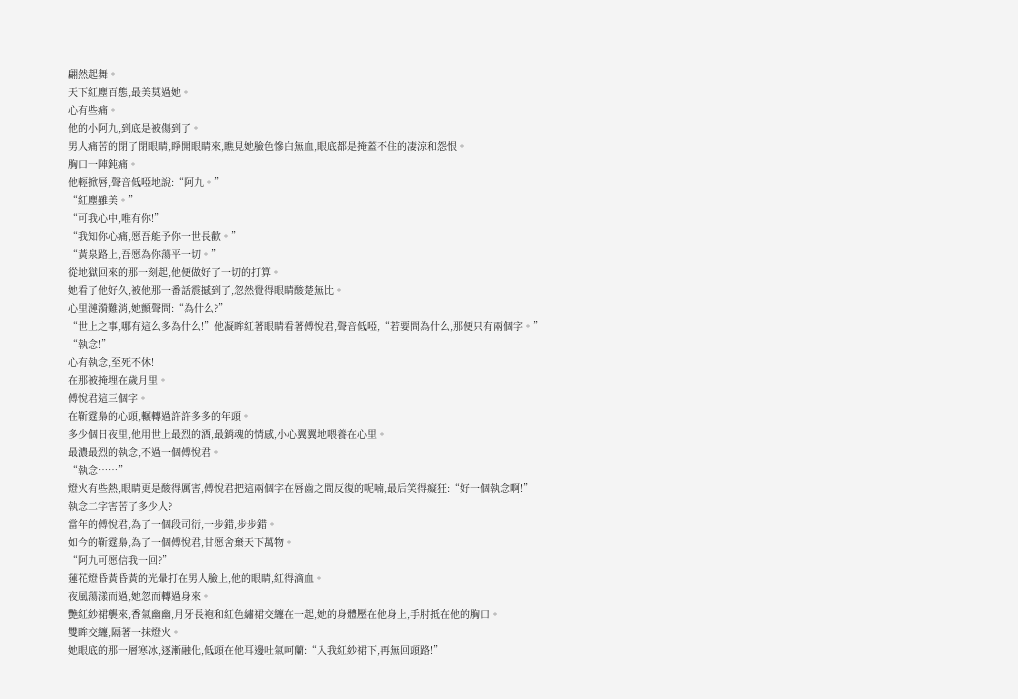翩然起舞。
天下紅塵百態,最美莫過她。
心有些痛。
他的小阿九,到底是被傷到了。
男人痛苦的閉了閉眼睛,睜開眼睛來,瞧見她臉色慘白無血,眼底都是掩蓋不住的凄涼和怨恨。
胸口一陣鈍痛。
他輕掀唇,聲音低啞地說:“阿九。”
“紅塵雖美。”
“可我心中,唯有你!”
“我知你心痛,愿吾能予你一世長歡。”
“黃泉路上,吾愿為你蕩平一切。”
從地獄回來的那一刻起,他便做好了一切的打算。
她看了他好久,被他那一番話震撼到了,忽然覺得眼睛酸楚無比。
心里漣漪難消,她顫聲問:“為什么?”
“世上之事,哪有這么多為什么!”他凝眸紅著眼睛看著傅悅君,聲音低啞,“若要問為什么,那便只有兩個字。”
“執念!”
心有執念,至死不休!
在那被掩埋在歲月里。
傅悅君這三個字。
在靳霆梟的心頭,輾轉過許許多多的年頭。
多少個日夜里,他用世上最烈的酒,最銷魂的情感,小心翼翼地喂養在心里。
最濃最烈的執念,不過一個傅悅君。
“執念……”
燈火有些熱,眼睛更是酸得厲害,傅悅君把這兩個字在唇齒之間反復的呢喃,最后笑得癡狂:“好一個執念啊!”
執念二字害苦了多少人?
當年的傅悅君,為了一個段司衍,一步錯,步步錯。
如今的靳霆梟,為了一個傅悅君,甘愿舍棄天下萬物。
“阿九可愿信我一回?”
蓮花燈昏黃昏黃的光暈打在男人臉上,他的眼睛,紅得滴血。
夜風蕩漾而過,她忽而轉過身來。
艷紅紗裙襲來,香氣幽幽,月牙長袍和紅色繡裙交纏在一起,她的身體壓在他身上,手肘抵在他的胸口。
雙眸交纏,隔著一抹燈火。
她眼底的那一層寒冰,逐漸融化,低頭在他耳邊吐氣呵蘭:“入我紅紗裙下,再無回頭路!”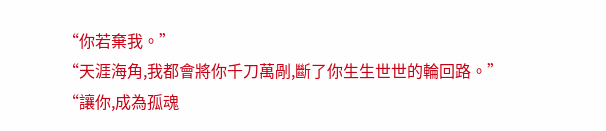“你若棄我。”
“天涯海角,我都會將你千刀萬剮,斷了你生生世世的輪回路。”
“讓你,成為孤魂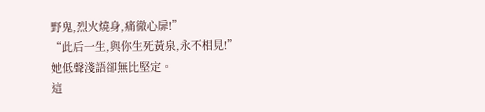野鬼,烈火燒身,痛徹心扉!”
“此后一生,與你生死黃泉,永不相見!”
她低聲淺語卻無比堅定。
這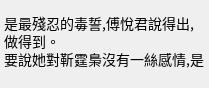是最殘忍的毒誓,傅悅君說得出,做得到。
要說她對靳霆梟沒有一絲感情,是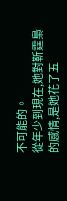不可能的。
從年少到現在,她對靳霆梟的感情,是她花了五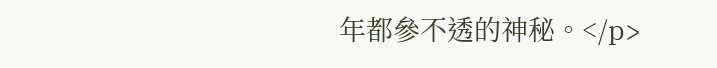年都參不透的神秘。</p>